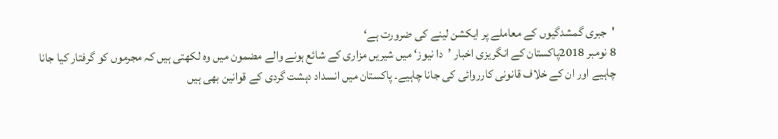'جبری گمشدگیوں کے معاملے پر ایکشن لینے کی ضرورت ہے‘
8 نومبر 2018پاکستان کے انگریزی اخبار ’دا نیوز‘ میں شیریں مزاری کے شائع ہونے والے مضمون میں وہ لکھتی ہیں کہ مجرموں کو گرفتار کیا جانا چاہیے اور ان کے خلاف قانونی کارروائی کی جانا چاہیے۔ پاکستان میں انسداد دہشت گردی کے قوانین بھی ہیں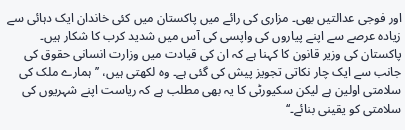اور فوجی عدالتیں بھی۔ مزاری کی رائے میں پاکستان میں کئی خاندان ایک دہائی سے زیادہ عرصے سے اپنے پیاروں کی واپسی کی آس میں شدید کرب کا شکار ہیں۔ پاکستان کی وزیر قانون کا کہنا ہے کہ ان کی قیادت میں وزارت انسانی حقوق کی جانب سے ایک چار نکاتی تجویز پیش کی گئی ہے۔ وہ لکھتی ہیں، ’’ہمارے ملک کی سلامتی اولین ہے لیکن سکیورٹی کا یہ بھی مطلب ہے کہ ریاست اپنے شہریوں کی سلامتی کو یقینی بنائے۔‘‘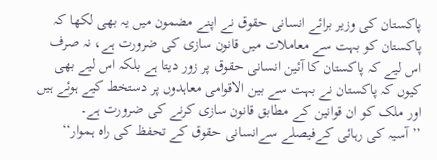پاکستان کی وزیر برائے انسانی حقوق نے اپنے مضمون میں یہ بھی لکھا کہ پاکستان کو بہت سے معاملات ميں قانون سازی کی ضرورت ہے، نہ صرف اس لیے کہ پاکستان کا آئین انسانی حقوق پر زور دیتا ہے بلکہ اس لیے بھی کیوں کہ پاکستان نے بہت سے بین الاقوامی معاہدوں پر دستخط کیے ہوئے ہیں اور ملک کو ان قوانین کے مطابق قانون سازی کرنے کی ضرورت ہے۔
’’آسیہ کی رہائی کےفیصلے سےانسانی حقوق کے تحفظ کی راہ ہموار‘‘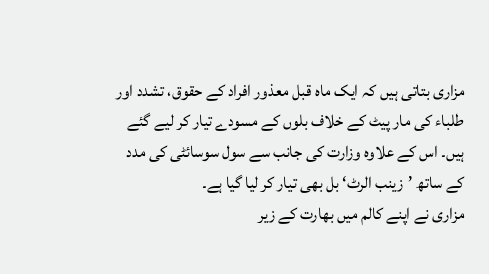مزاری بتاتی ہیں کہ ایک ماہ قبل معذور افراد کے حقوق، تشدد اور طلباء کی مار پیٹ کے خلاف بلوں کے مسودے تیار کر لیے گئے ہیں۔ اس کے علاوہ وزارت کی جانب سے سول سوسائٹی کی مدد کے ساتھ ’زینب الرٹ‘ بل بھی تیار کر لیا گیا ہے۔
مزاری نے اپنے کالم میں بھارت کے زیر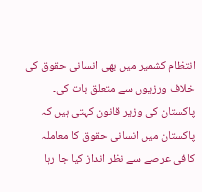انتظام کشمیر میں بھی انسانی حقوق کی خلاف ورزیوں سے متعلق بات کی۔ پاکستان کی وزیر قانون کہتی ہیں کہ پاکستان میں انسانی حقوق کا معاملہ کافی عرصے سے نظر انداز کیا جا رہا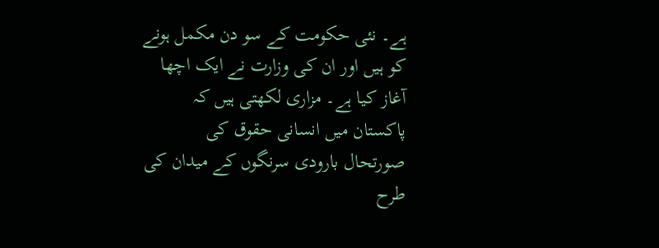ہے۔ نئی حکومت کے سو دن مکمل ہونے کو ہیں اور ان کی وزارت نے ایک اچھا آغاز کیا ہے۔ مزاری لکھتی ہیں کہ پاکستان میں انسانی حقوق کی صورتحال بارودی سرنگوں کے میدان کی طرح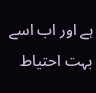ہے اور اب اسے بہت احتیاط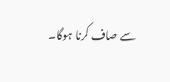سے صاف کرنا ہوگا۔